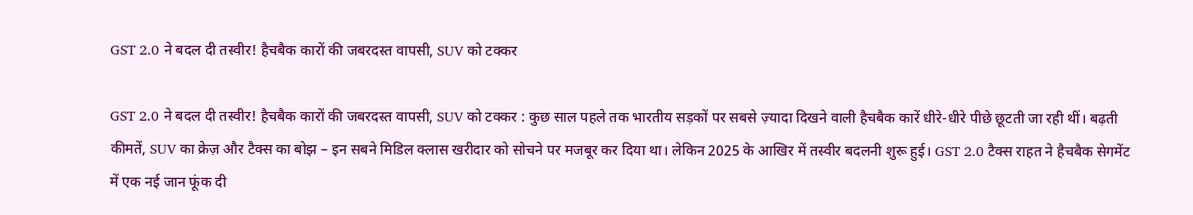GST 2.0 ने बदल दी तस्वीर! हैचबैक कारों की जबरदस्त वापसी, SUV को टक्कर

GST 2.0 ने बदल दी तस्वीर! हैचबैक कारों की जबरदस्त वापसी, SUV को टक्कर : कुछ साल पहले तक भारतीय सड़कों पर सबसे ज़्यादा दिखने वाली हैचबैक कारें धीरे-धीरे पीछे छूटती जा रही थीं। बढ़ती कीमतें, SUV का क्रेज़ और टैक्स का बोझ – इन सबने मिडिल क्लास खरीदार को सोचने पर मजबूर कर दिया था। लेकिन 2025 के आखिर में तस्वीर बदलनी शुरू हुई। GST 2.0 टैक्स राहत ने हैचबैक सेगमेंट में एक नई जान फूंक दी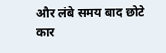और लंबे समय बाद छोटे कार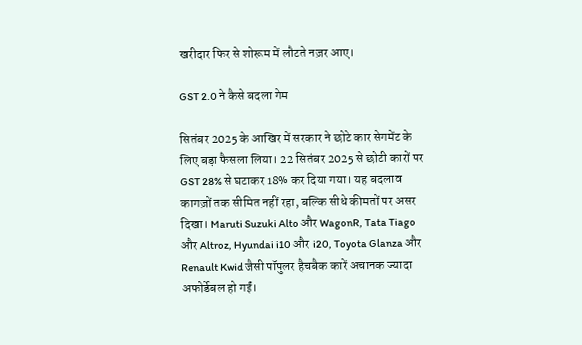खरीदार फिर से शोरूम में लौटते नज़र आए।

GST 2.0 ने कैसे बदला गेम

सितंबर 2025 के आखिर में सरकार ने छोटे कार सेगमेंट के लिए बड़ा फैसला लिया। 22 सितंबर 2025 से छोटी कारों पर GST 28% से घटाकर 18% कर दिया गया। यह बदलाव कागज़ों तक सीमित नहीं रहा, बल्कि सीधे कीमतों पर असर दिखा। Maruti Suzuki Alto और WagonR, Tata Tiago और Altroz, Hyundai i10 और i20, Toyota Glanza और Renault Kwid जैसी पॉपुलर हैचबैक कारें अचानक ज्यादा अफोर्डेबल हो गईं।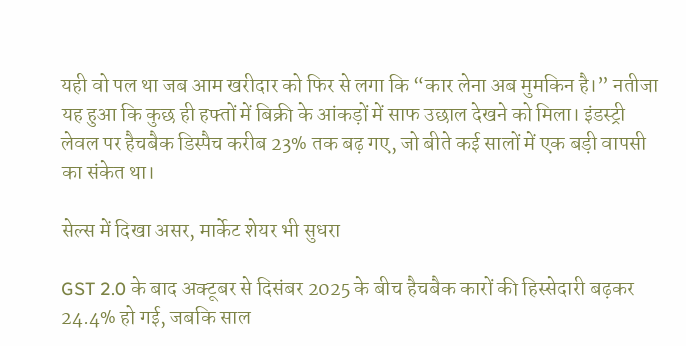यही वो पल था जब आम खरीदार को फिर से लगा कि “कार लेना अब मुमकिन है।” नतीजा यह हुआ कि कुछ ही हफ्तों में बिक्री के आंकड़ों में साफ उछाल देखने को मिला। इंडस्ट्री लेवल पर हैचबैक डिस्पैच करीब 23% तक बढ़ गए, जो बीते कई सालों में एक बड़ी वापसी का संकेत था।

सेल्स में दिखा असर, मार्केट शेयर भी सुधरा

GST 2.0 के बाद अक्टूबर से दिसंबर 2025 के बीच हैचबैक कारों की हिस्सेदारी बढ़कर 24.4% हो गई, जबकि साल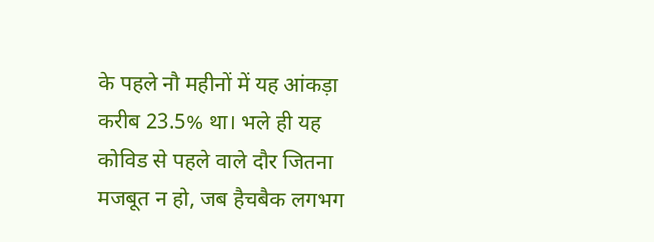के पहले नौ महीनों में यह आंकड़ा करीब 23.5% था। भले ही यह कोविड से पहले वाले दौर जितना मजबूत न हो, जब हैचबैक लगभग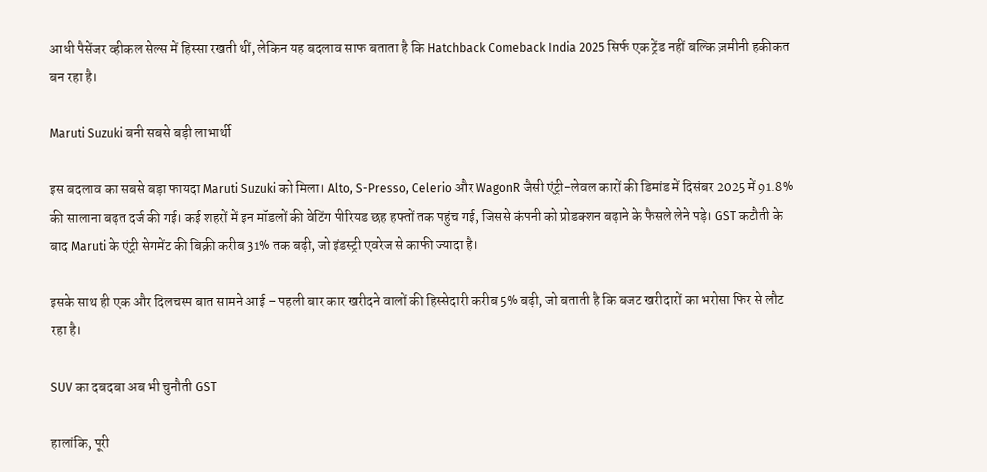आधी पैसेंजर व्हीकल सेल्स में हिस्सा रखती थीं, लेकिन यह बदलाव साफ बताता है कि Hatchback Comeback India 2025 सिर्फ एक ट्रेंड नहीं बल्कि ज़मीनी हकीकत बन रहा है।

Maruti Suzuki बनी सबसे बड़ी लाभार्थी

इस बदलाव का सबसे बड़ा फायदा Maruti Suzuki को मिला। Alto, S-Presso, Celerio और WagonR जैसी एंट्री-लेवल कारों की डिमांड में दिसंबर 2025 में 91.8% की सालाना बढ़त दर्ज की गई। कई शहरों में इन मॉडलों की वेटिंग पीरियड छह हफ्तों तक पहुंच गई, जिससे कंपनी को प्रोडक्शन बढ़ाने के फैसले लेने पड़े। GST कटौती के बाद Maruti के एंट्री सेगमेंट की बिक्री करीब 31% तक बढ़ी, जो इंडस्ट्री एवरेज से काफी ज्यादा है।

इसके साथ ही एक और दिलचस्प बात सामने आई – पहली बार कार खरीदने वालों की हिस्सेदारी करीब 5% बढ़ी, जो बताती है कि बजट खरीदारों का भरोसा फिर से लौट रहा है।

SUV का दबदबा अब भी चुनौती GST

हालांकि, पूरी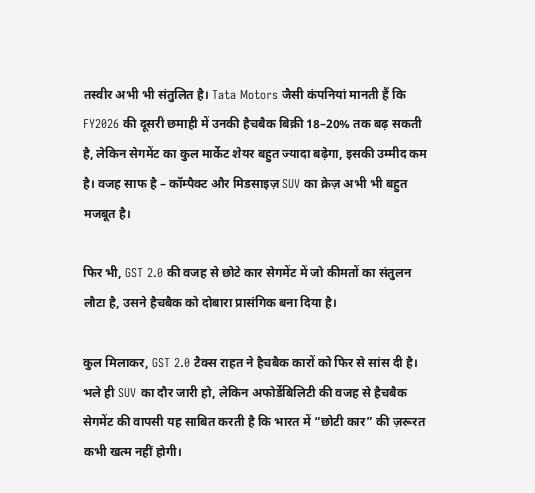तस्वीर अभी भी संतुलित है। Tata Motors जैसी कंपनियां मानती हैं कि FY2026 की दूसरी छमाही में उनकी हैचबैक बिक्री 18–20% तक बढ़ सकती है, लेकिन सेगमेंट का कुल मार्केट शेयर बहुत ज्यादा बढ़ेगा, इसकी उम्मीद कम है। वजह साफ है – कॉम्पैक्ट और मिडसाइज़ SUV का क्रेज़ अभी भी बहुत मजबूत है।

फिर भी, GST 2.0 की वजह से छोटे कार सेगमेंट में जो कीमतों का संतुलन लौटा है, उसने हैचबैक को दोबारा प्रासंगिक बना दिया है।

कुल मिलाकर, GST 2.0 टैक्स राहत ने हैचबैक कारों को फिर से सांस दी है। भले ही SUV का दौर जारी हो, लेकिन अफोर्डेबिलिटी की वजह से हैचबैक सेगमेंट की वापसी यह साबित करती है कि भारत में “छोटी कार” की ज़रूरत कभी खत्म नहीं होगी।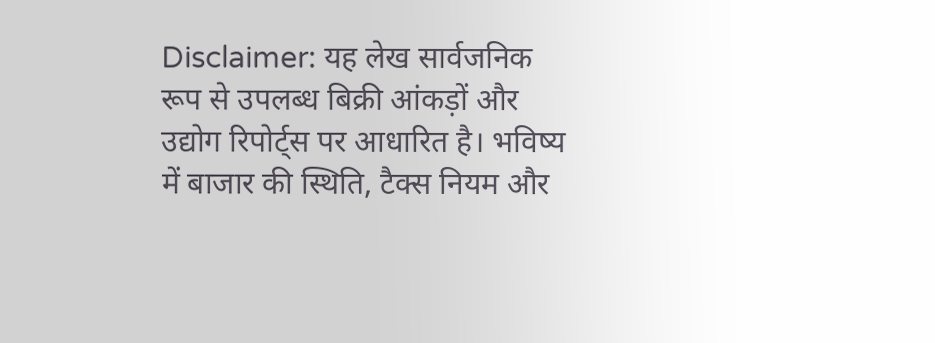Disclaimer: यह लेख सार्वजनिक रूप से उपलब्ध बिक्री आंकड़ों और उद्योग रिपोर्ट्स पर आधारित है। भविष्य में बाजार की स्थिति, टैक्स नियम और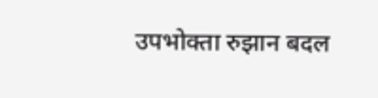उपभोक्ता रुझान बदल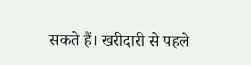सकते हैं। खरीदारी से पहले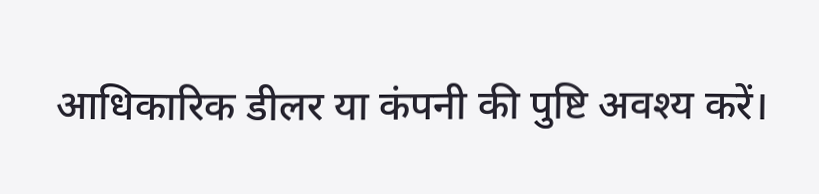आधिकारिक डीलर या कंपनी की पुष्टि अवश्य करें।